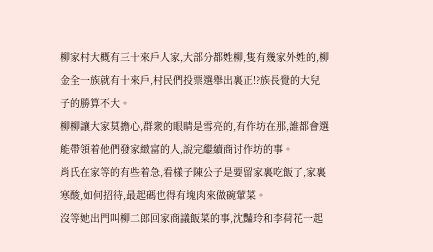柳家村大概有三十來戶人家,大部分都姓柳,隻有幾家外姓的,柳金全一族就有十來戶,村民們投票選舉出裏正!?族長覺的大兒子的勝算不大。
柳柳讓大家莫擔心,群衆的眼睛是雪亮的,有作坊在那,誰都會選能帶領着他們發家緻富的人,說完繼續商讨作坊的事。
肖氏在家等的有些着急,看樣子陳公子是要留家裏吃飯了,家裏寒酸,如何招待,最起碼也得有塊肉來做碗葷菜。
沒等她出門叫柳二郎回家商議飯菜的事,沈豔玲和李荷花一起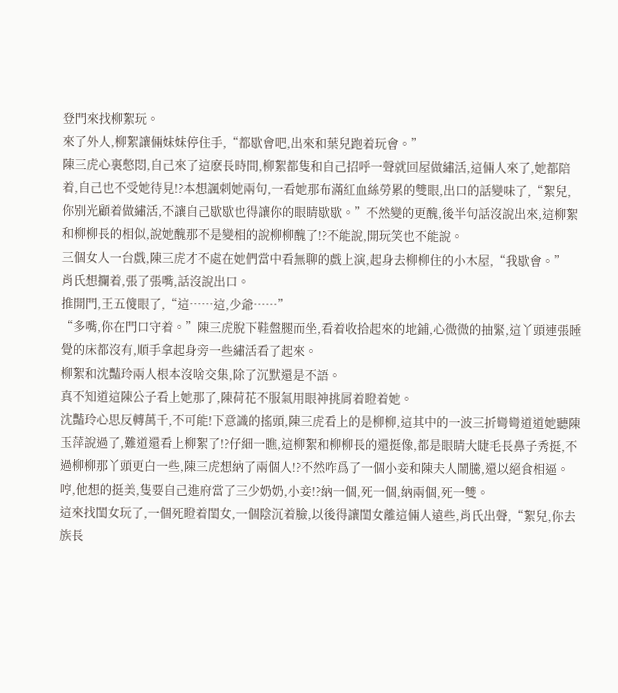登門來找柳絮玩。
來了外人,柳絮讓倆妹妹停住手,“都歇會吧,出來和葉兒跑着玩會。”
陳三虎心裏憋悶,自己來了這麽長時間,柳絮都隻和自己招呼一聲就回屋做繡活,這倆人來了,她都陪着,自己也不受她待見!?本想諷刺她兩句,一看她那布滿紅血絲勞累的雙眼,出口的話變味了,“絮兒,你别光顧着做繡活,不讓自己歇歇也得讓你的眼睛歇歇。”不然變的更醜,後半句話沒說出來,這柳絮和柳柳長的相似,說她醜那不是變相的說柳柳醜了!?不能說,開玩笑也不能說。
三個女人一台戲,陳三虎才不處在她們當中看無聊的戲上演,起身去柳柳住的小木屋,“我歇會。”
肖氏想攔着,張了張嘴,話沒說出口。
推開門,王五傻眼了,“這……這,少爺……”
“多嘴,你在門口守着。”陳三虎脫下鞋盤腿而坐,看着收拾起來的地鋪,心微微的抽緊,這丫頭連張睡覺的床都沒有,順手拿起身旁一些繡活看了起來。
柳絮和沈豔玲兩人根本沒啥交集,除了沉默還是不語。
真不知道這陳公子看上她那了,陳荷花不服氣用眼神挑屑着瞪着她。
沈豔玲心思反轉萬千,不可能!下意識的搖頭,陳三虎看上的是柳柳,這其中的一波三折彎彎道道她聽陳玉萍說過了,難道還看上柳絮了!?仔細一瞧,這柳絮和柳柳長的還挺像,都是眼睛大睫毛長鼻子秀挺,不過柳柳那丫頭更白一些,陳三虎想納了兩個人!?不然咋爲了一個小妾和陳夫人鬧騰,還以絕食相逼。哼,他想的挺美,隻要自己進府當了三少奶奶,小妾!?納一個,死一個,納兩個,死一雙。
這來找閨女玩了,一個死瞪着閨女,一個陰沉着臉,以後得讓閨女離這倆人遠些,肖氏出聲,“絮兒,你去族長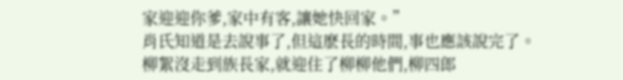家迎迎你爹,家中有客,讓她快回家。”
肖氏知道是去說事了,但這麽長的時間,事也應該說完了。
柳絮沒走到族長家,就迎住了柳柳他們,柳四郎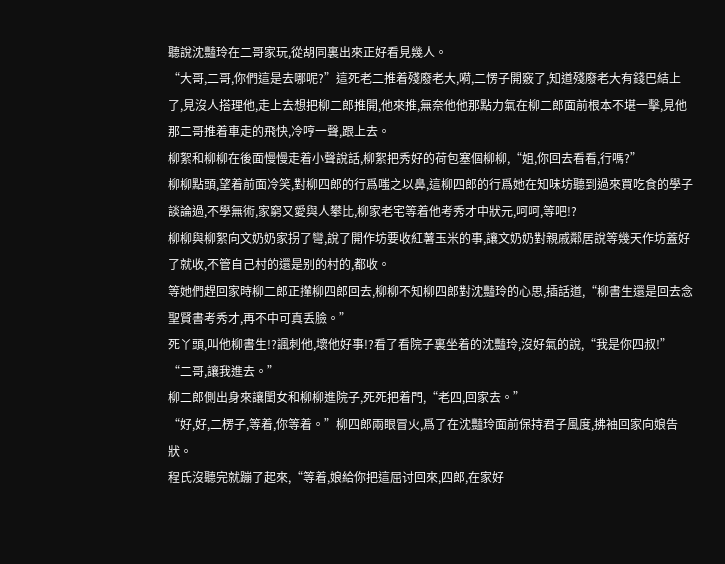聽說沈豔玲在二哥家玩,從胡同裏出來正好看見幾人。
“大哥,二哥,你們這是去哪呢?”這死老二推着殘廢老大,嗬,二愣子開竅了,知道殘廢老大有錢巴結上了,見沒人搭理他,走上去想把柳二郎推開,他來推,無奈他他那點力氣在柳二郎面前根本不堪一擊,見他那二哥推着車走的飛快,冷哼一聲,跟上去。
柳絮和柳柳在後面慢慢走着小聲說話,柳絮把秀好的荷包塞個柳柳,“姐,你回去看看,行嗎?”
柳柳點頭,望着前面冷笑,對柳四郎的行爲嗤之以鼻,這柳四郎的行爲她在知味坊聽到過來買吃食的學子談論過,不學無術,家窮又愛與人攀比,柳家老宅等着他考秀才中狀元,呵呵,等吧!?
柳柳與柳絮向文奶奶家拐了彎,說了開作坊要收紅薯玉米的事,讓文奶奶對親戚鄰居說等幾天作坊蓋好了就收,不管自己村的還是别的村的,都收。
等她們趕回家時柳二郎正攆柳四郎回去,柳柳不知柳四郎對沈豔玲的心思,插話道,“柳書生還是回去念聖賢書考秀才,再不中可真丢臉。”
死丫頭,叫他柳書生!?諷刺他,壞他好事!?看了看院子裏坐着的沈豔玲,沒好氣的說,“我是你四叔!”
“二哥,讓我進去。”
柳二郎側出身來讓閨女和柳柳進院子,死死把着門,“老四,回家去。”
“好,好,二楞子,等着,你等着。”柳四郎兩眼冒火,爲了在沈豔玲面前保持君子風度,拂袖回家向娘告狀。
程氏沒聽完就蹦了起來,“等着,娘給你把這屈讨回來,四郎,在家好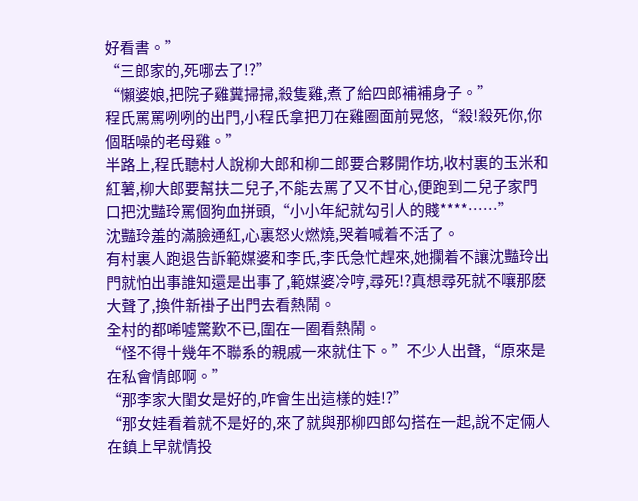好看書。”
“三郎家的,死哪去了!?”
“懶婆娘,把院子雞糞掃掃,殺隻雞,煮了給四郎補補身子。”
程氏罵罵咧咧的出門,小程氏拿把刀在雞圈面前晃悠,“殺!殺死你,你個聒噪的老母雞。”
半路上,程氏聽村人說柳大郎和柳二郎要合夥開作坊,收村裏的玉米和紅薯,柳大郎要幫扶二兒子,不能去罵了又不甘心,便跑到二兒子家門口把沈豔玲罵個狗血拼頭,“小小年紀就勾引人的賤****……”
沈豔玲羞的滿臉通紅,心裏怒火燃燒,哭着喊着不活了。
有村裏人跑退告訴範媒婆和李氏,李氏急忙趕來,她攔着不讓沈豔玲出門就怕出事誰知還是出事了,範媒婆冷哼,尋死!?真想尋死就不嚷那麽大聲了,換件新褂子出門去看熱鬧。
全村的都唏噓驚歎不已,圍在一圈看熱鬧。
“怪不得十幾年不聯系的親戚一來就住下。”不少人出聲,“原來是在私會情郎啊。”
“那李家大閨女是好的,咋會生出這樣的娃!?”
“那女娃看着就不是好的,來了就與那柳四郎勾搭在一起,說不定倆人在鎮上早就情投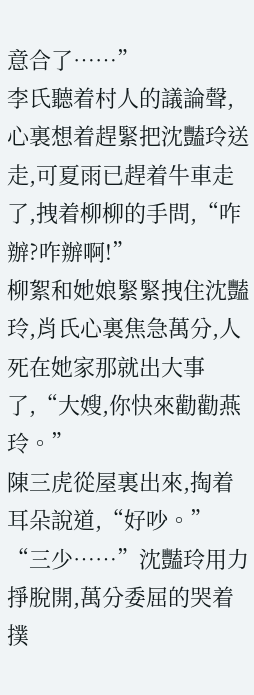意合了……”
李氏聽着村人的議論聲,心裏想着趕緊把沈豔玲送走,可夏雨已趕着牛車走了,拽着柳柳的手問,“咋辦?咋辦啊!”
柳絮和她娘緊緊拽住沈豔玲,肖氏心裏焦急萬分,人死在她家那就出大事了,“大嫂,你快來勸勸燕玲。”
陳三虎從屋裏出來,掏着耳朵說道,“好吵。”
“三少……”沈豔玲用力掙脫開,萬分委屈的哭着撲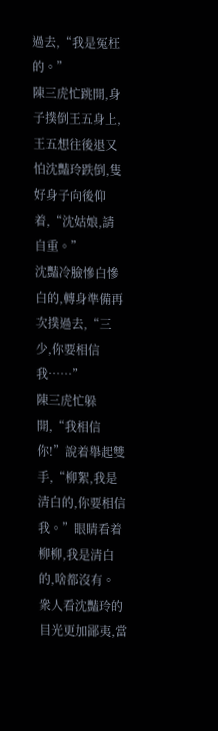過去,“我是冤枉的。”
陳三虎忙跳開,身子撲倒王五身上,王五想往後退又怕沈豔玲跌倒,隻好身子向後仰着,“沈姑娘,請自重。”
沈豔冷臉慘白慘白的,轉身準備再次撲過去,“三少,你要相信我……”
陳三虎忙躲開,“我相信你!”說着舉起雙手,“柳絮,我是清白的,你要相信我。”眼睛看着柳柳,我是清白的,啥都沒有。
衆人看沈豔玲的目光更加鄙夷,當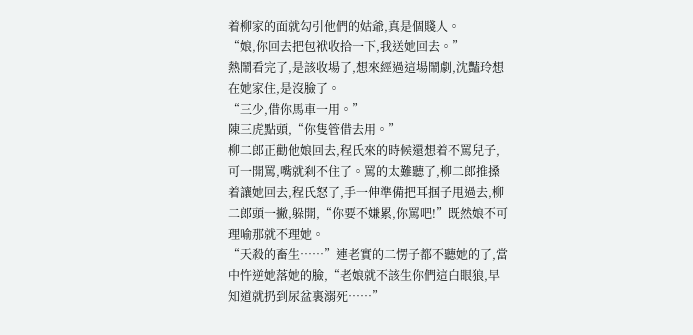着柳家的面就勾引他們的姑爺,真是個賤人。
“娘,你回去把包袱收拾一下,我送她回去。”
熱鬧看完了,是該收場了,想來經過這場鬧劇,沈豔玲想在她家住,是沒臉了。
“三少,借你馬車一用。”
陳三虎點頭,“你隻管借去用。”
柳二郎正勸他娘回去,程氏來的時候還想着不罵兒子,可一開罵,嘴就刹不住了。罵的太難聽了,柳二郎推搡着讓她回去,程氏怒了,手一伸準備把耳掴子甩過去,柳二郎頭一撇,躲開,“你要不嫌累,你罵吧!”既然娘不可理喻那就不理她。
“天殺的畜生……”連老實的二愣子都不聽她的了,當中忤逆她落她的臉,“老娘就不該生你們這白眼狼,早知道就扔到尿盆裏溺死……”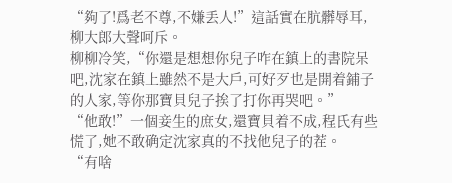“夠了!爲老不尊,不嫌丢人!”這話實在肮髒辱耳,柳大郎大聲呵斥。
柳柳冷笑,“你還是想想你兒子咋在鎮上的書院呆吧,沈家在鎮上雖然不是大戶,可好歹也是開着鋪子的人家,等你那寶貝兒子挨了打你再哭吧。”
“他敢!”一個妾生的庶女,還寶貝着不成,程氏有些慌了,她不敢确定沈家真的不找他兒子的茬。
“有啥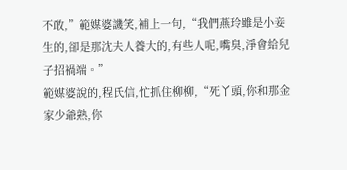不敢,”範媒婆譏笑,補上一句,“我們燕玲雖是小妾生的,卻是那沈夫人養大的,有些人呢,嘴臭,淨會給兒子招禍端。”
範媒婆說的,程氏信,忙抓住柳柳,“死丫頭,你和那金家少爺熟,你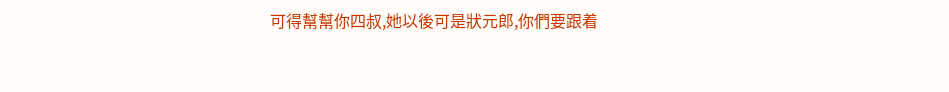可得幫幫你四叔,她以後可是狀元郎,你們要跟着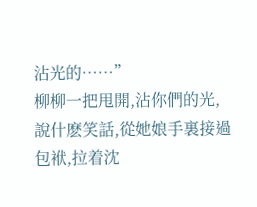沾光的……”
柳柳一把甩開,沾你們的光,說什麽笑話,從她娘手裏接過包袱,拉着沈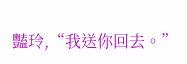豔玲,“我送你回去。”